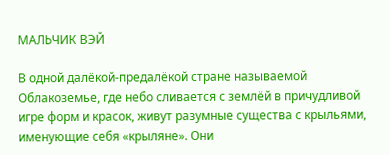МАЛЬЧИК ВЭЙ

В одной далёкой-предалёкой стране называемой Облакоземье, где небо сливается с землёй в причудливой игре форм и красок, живут разумные существа с крыльями, именующие себя «крыляне». Они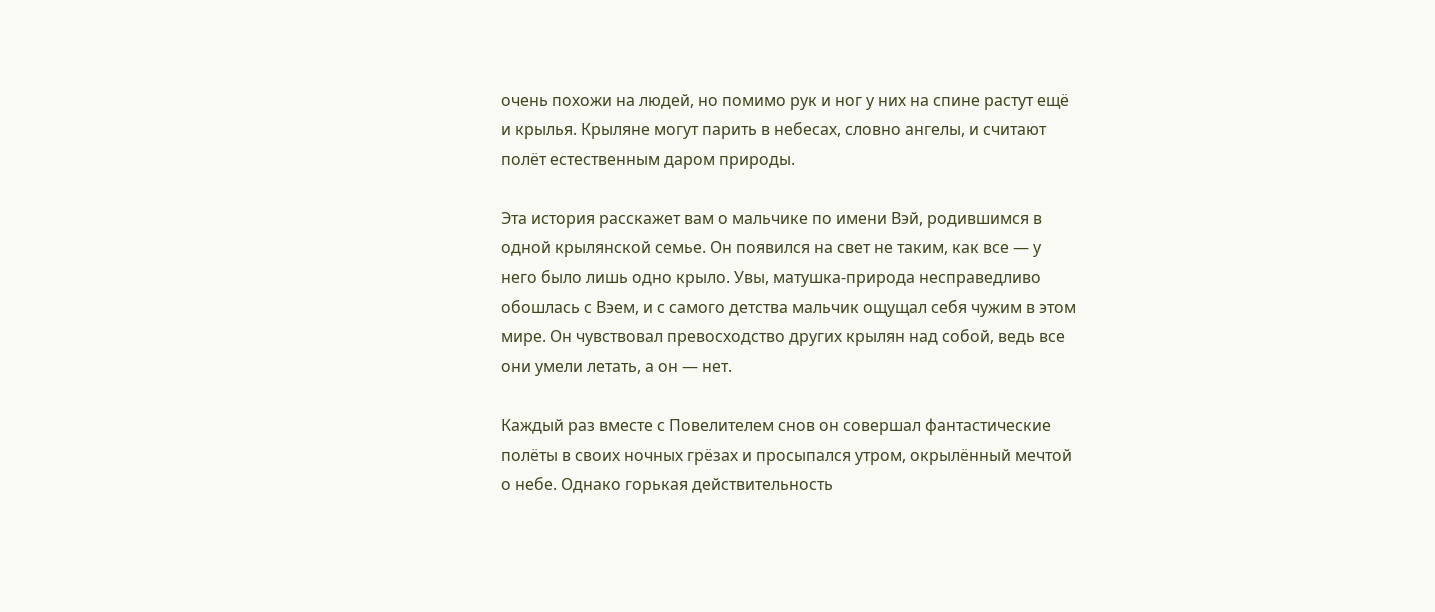очень похожи на людей, но помимо рук и ног у них на спине растут ещё и крылья. Крыляне могут парить в небесах, словно ангелы, и считают полёт естественным даром природы.

Эта история расскажет вам о мальчике по имени Вэй, родившимся в одной крылянской семье. Он появился на свет не таким, как все — у него было лишь одно крыло. Увы, матушка-природа несправедливо обошлась с Вэем, и с самого детства мальчик ощущал себя чужим в этом мире. Он чувствовал превосходство других крылян над собой, ведь все они умели летать, а он — нет.

Каждый раз вместе с Повелителем снов он совершал фантастические полёты в своих ночных грёзах и просыпался утром, окрылённый мечтой о небе. Однако горькая действительность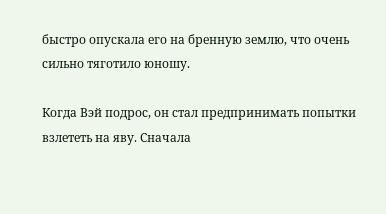быстро опускала его на бренную землю, что очень сильно тяготило юношу.

Когда Вэй подрос, он стал предпринимать попытки взлететь на яву. Сначала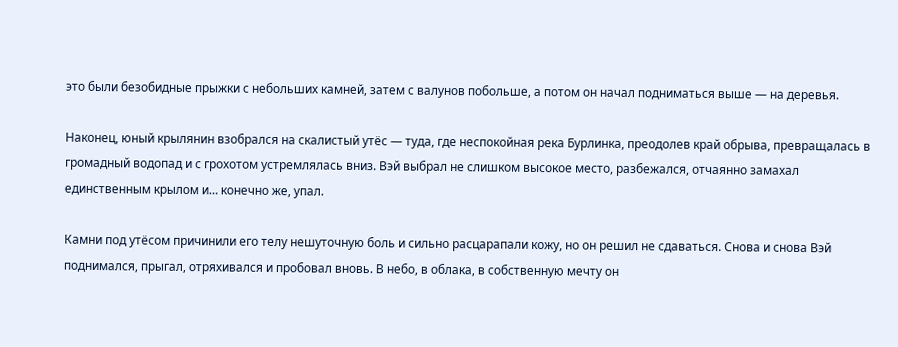это были безобидные прыжки с небольших камней, затем с валунов побольше, а потом он начал подниматься выше — на деревья.

Наконец, юный крылянин взобрался на скалистый утёс — туда, где неспокойная река Бурлинка, преодолев край обрыва, превращалась в громадный водопад и с грохотом устремлялась вниз. Вэй выбрал не слишком высокое место, разбежался, отчаянно замахал единственным крылом и… конечно же, упал.

Камни под утёсом причинили его телу нешуточную боль и сильно расцарапали кожу, но он решил не сдаваться. Снова и снова Вэй поднимался, прыгал, отряхивался и пробовал вновь. В небо, в облака, в собственную мечту он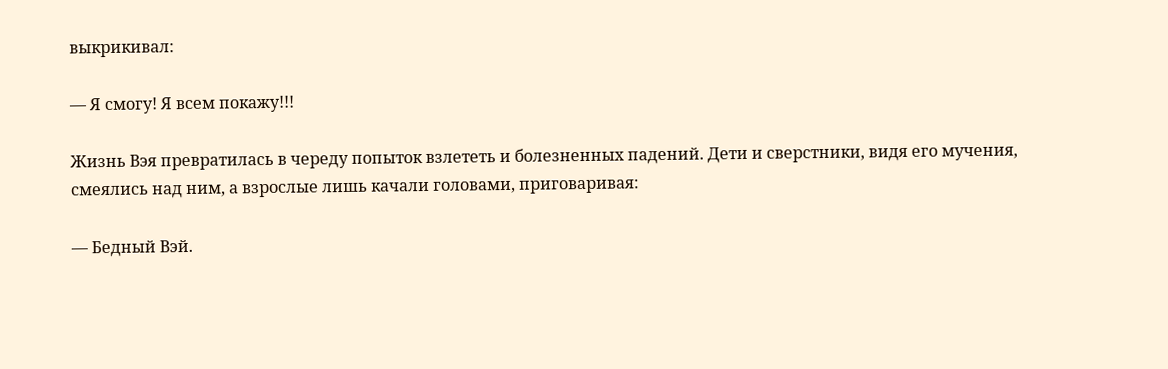выкрикивал:

— Я смогу! Я всем покажу!!!

Жизнь Вэя превратилась в череду попыток взлететь и болезненных падений. Дети и сверстники, видя его мучения, смеялись над ним, а взрослые лишь качали головами, приговаривая:

— Бедный Вэй.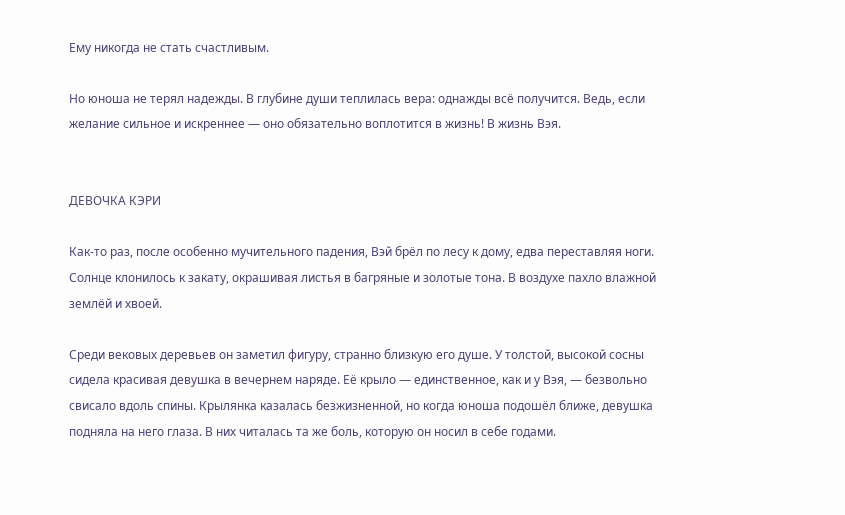Ему никогда не стать счастливым.

Но юноша не терял надежды. В глубине души теплилась вера: однажды всё получится. Ведь, если желание сильное и искреннее — оно обязательно воплотится в жизнь! В жизнь Вэя.


ДЕВОЧКА КЭРИ

Как-то раз, после особенно мучительного падения, Вэй брёл по лесу к дому, едва переставляя ноги. Солнце клонилось к закату, окрашивая листья в багряные и золотые тона. В воздухе пахло влажной землёй и хвоей.

Среди вековых деревьев он заметил фигуру, странно близкую его душе. У толстой, высокой сосны сидела красивая девушка в вечернем наряде. Её крыло — единственное, как и у Вэя, — безвольно свисало вдоль спины. Крылянка казалась безжизненной, но когда юноша подошёл ближе, девушка подняла на него глаза. В них читалась та же боль, которую он носил в себе годами.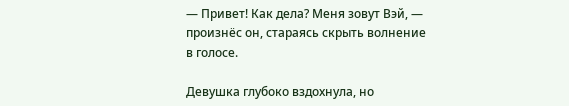— Привет! Как дела? Меня зовут Вэй, — произнёс он, стараясь скрыть волнение в голосе.

Девушка глубоко вздохнула, но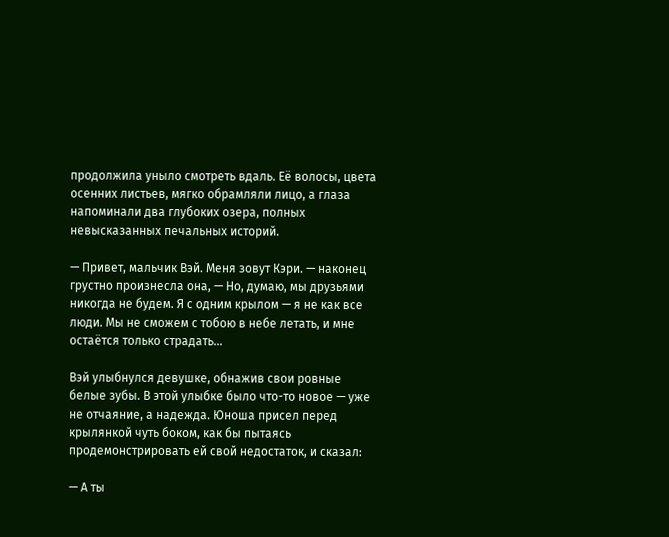продолжила уныло смотреть вдаль. Её волосы, цвета осенних листьев, мягко обрамляли лицо, а глаза напоминали два глубоких озера, полных невысказанных печальных историй.

— Привет, мальчик Вэй. Меня зовут Кэри. — наконец грустно произнесла она, — Но, думаю, мы друзьями никогда не будем. Я с одним крылом — я не как все люди. Мы не сможем с тобою в небе летать, и мне остаётся только страдать…

Вэй улыбнулся девушке, обнажив свои ровные белые зубы. В этой улыбке было что-то новое — уже не отчаяние, а надежда. Юноша присел перед крылянкой чуть боком, как бы пытаясь продемонстрировать ей свой недостаток, и сказал:

— А ты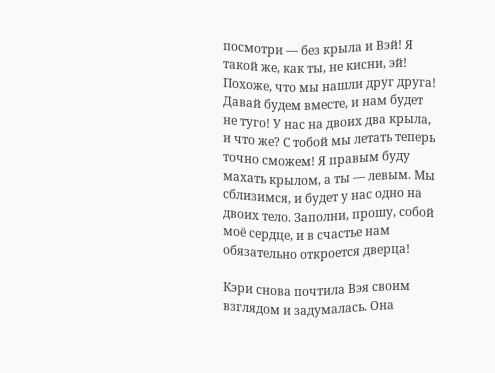посмотри — без крыла и Вэй! Я такой же, как ты, не кисни, эй! Похоже, что мы нашли друг друга! Давай будем вместе, и нам будет не туго! У нас на двоих два крыла, и что же? С тобой мы летать теперь точно сможем! Я правым буду махать крылом, а ты — левым. Мы сблизимся, и будет у нас одно на двоих тело. Заполни, прошу, собой моё сердце, и в счастье нам обязательно откроется дверца!

Кэри снова почтила Вэя своим взглядом и задумалась. Она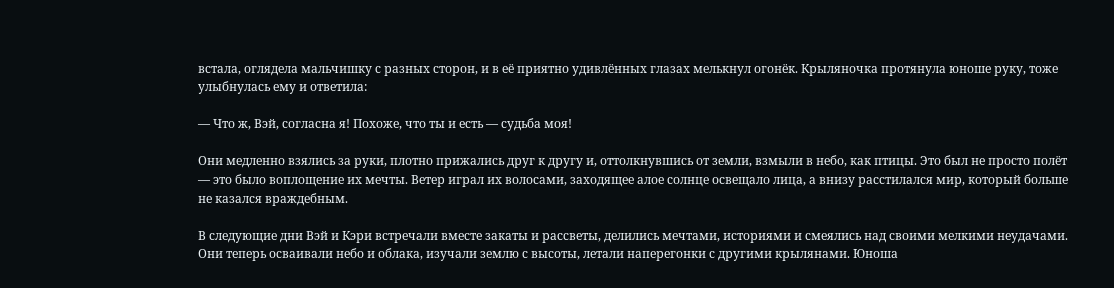встала, оглядела мальчишку с разных сторон, и в её приятно удивлённых глазах мелькнул огонёк. Крыляночка протянула юноше руку, тоже улыбнулась ему и ответила:

— Что ж, Вэй, согласна я! Похоже, что ты и есть — судьба моя!

Они медленно взялись за руки, плотно прижались друг к другу и, оттолкнувшись от земли, взмыли в небо, как птицы. Это был не просто полёт — это было воплощение их мечты. Ветер играл их волосами, заходящее алое солнце освещало лица, а внизу расстилался мир, который больше не казался враждебным.

В следующие дни Вэй и Кэри встречали вместе закаты и рассветы, делились мечтами, историями и смеялись над своими мелкими неудачами. Они теперь осваивали небо и облака, изучали землю с высоты, летали наперегонки с другими крылянами. Юноша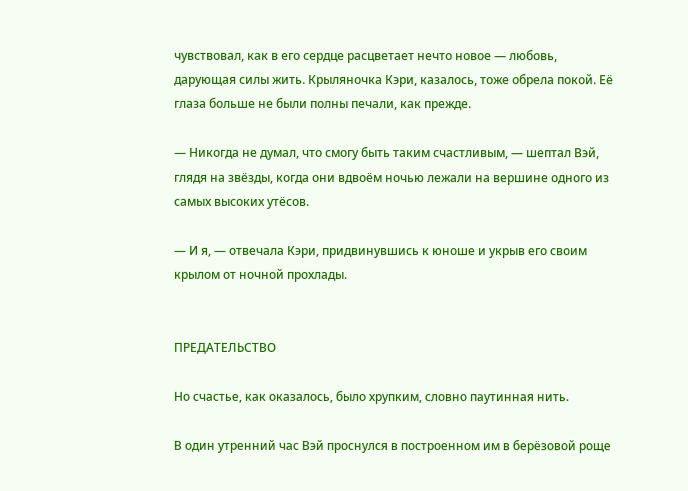чувствовал, как в его сердце расцветает нечто новое — любовь, дарующая силы жить. Крыляночка Кэри, казалось, тоже обрела покой. Её глаза больше не были полны печали, как прежде.

— Никогда не думал, что смогу быть таким счастливым, — шептал Вэй, глядя на звёзды, когда они вдвоём ночью лежали на вершине одного из самых высоких утёсов.

— И я, — отвечала Кэри, придвинувшись к юноше и укрыв его своим крылом от ночной прохлады.


ПРЕДАТЕЛЬСТВО

Но счастье, как оказалось, было хрупким, словно паутинная нить.

В один утренний час Вэй проснулся в построенном им в берёзовой роще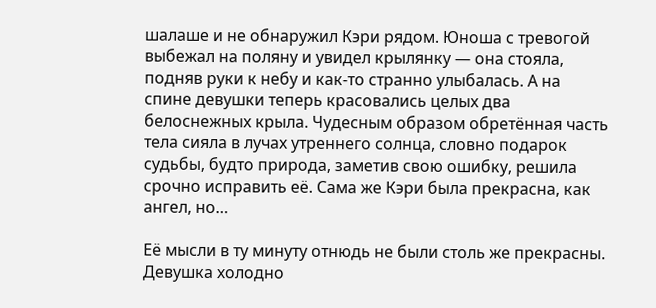шалаше и не обнаружил Кэри рядом. Юноша с тревогой выбежал на поляну и увидел крылянку — она стояла, подняв руки к небу и как-то странно улыбалась. А на спине девушки теперь красовались целых два белоснежных крыла. Чудесным образом обретённая часть тела сияла в лучах утреннего солнца, словно подарок судьбы, будто природа, заметив свою ошибку, решила срочно исправить её. Сама же Кэри была прекрасна, как ангел, но…

Её мысли в ту минуту отнюдь не были столь же прекрасны. Девушка холодно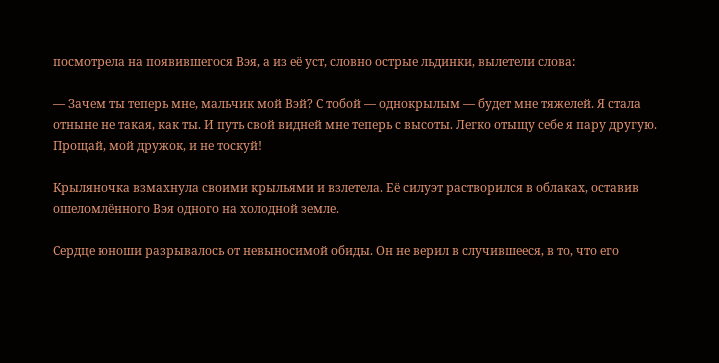посмотрела на появившегося Вэя, а из её уст, словно острые льдинки, вылетели слова:

— Зачем ты теперь мне, мальчик мой Вэй? С тобой — однокрылым — будет мне тяжелей. Я стала отныне не такая, как ты. И путь свой видней мне теперь с высоты. Легко отыщу себе я пару другую. Прощай, мой дружок, и не тоскуй!

Крыляночка взмахнула своими крыльями и взлетела. Её силуэт растворился в облаках, оставив ошеломлённого Вэя одного на холодной земле.

Сердце юноши разрывалось от невыносимой обиды. Он не верил в случившееся, в то, что его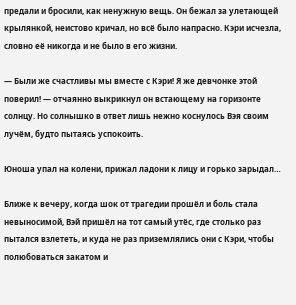предали и бросили, как ненужную вещь. Он бежал за улетающей крылянкой, неистово кричал, но всё было напрасно. Кэри исчезла, словно её никогда и не было в его жизни.

— Были же счастливы мы вместе с Кэри! Я же девчонке этой поверил! — отчаянно выкрикнул он встающему на горизонте солнцу. Но солнышко в ответ лишь нежно коснулось Вэя своим лучём, будто пытаясь успокоить.

Юноша упал на колени, прижал ладони к лицу и горько зарыдал…

Ближе к вечеру, когда шок от трагедии прошёл и боль стала невыносимой, Вэй пришёл на тот самый утёс, где столько раз пытался взлететь, и куда не раз приземлялись они с Кэри, чтобы полюбоваться закатом и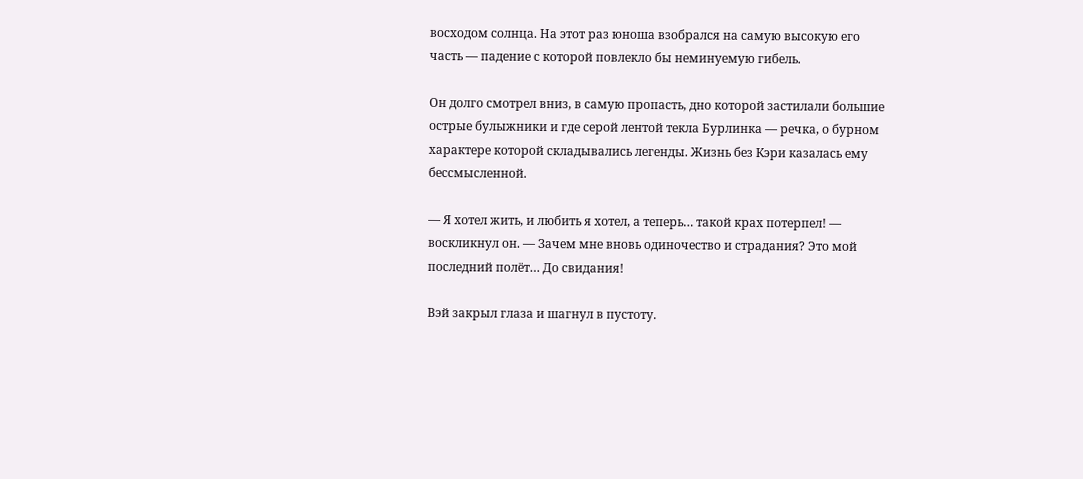восходом солнца. На этот раз юноша взобрался на самую высокую его часть — падение с которой повлекло бы неминуемую гибель.

Он долго смотрел вниз, в самую пропасть, дно которой застилали большие острые булыжники и где серой лентой текла Бурлинка — речка, о бурном характере которой складывались легенды. Жизнь без Кэри казалась ему бессмысленной.

— Я хотел жить, и любить я хотел, а теперь… такой крах потерпел! — воскликнул он. — Зачем мне вновь одиночество и страдания? Это мой последний полёт… До свидания!

Вэй закрыл глаза и шагнул в пустоту.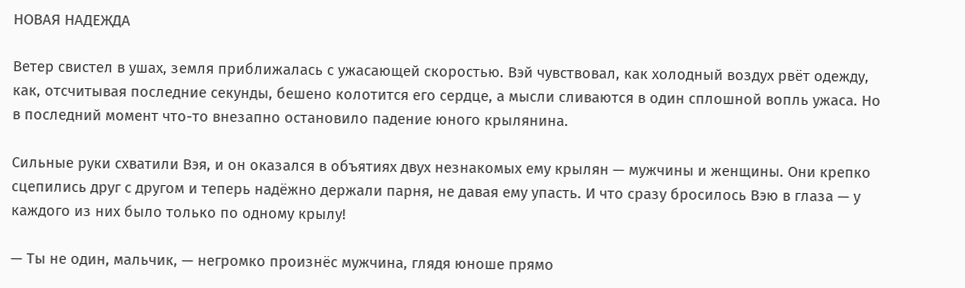НОВАЯ НАДЕЖДА

Ветер свистел в ушах, земля приближалась с ужасающей скоростью. Вэй чувствовал, как холодный воздух рвёт одежду, как, отсчитывая последние секунды, бешено колотится его сердце, а мысли сливаются в один сплошной вопль ужаса. Но в последний момент что-то внезапно остановило падение юного крылянина.

Сильные руки схватили Вэя, и он оказался в объятиях двух незнакомых ему крылян — мужчины и женщины. Они крепко сцепились друг с другом и теперь надёжно держали парня, не давая ему упасть. И что сразу бросилось Вэю в глаза — у каждого из них было только по одному крылу!

— Ты не один, мальчик, — негромко произнёс мужчина, глядя юноше прямо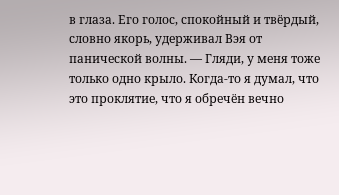в глаза. Его голос, спокойный и твёрдый, словно якорь, удерживал Вэя от панической волны. — Гляди, у меня тоже только одно крыло. Когда-то я думал, что это проклятие, что я обречён вечно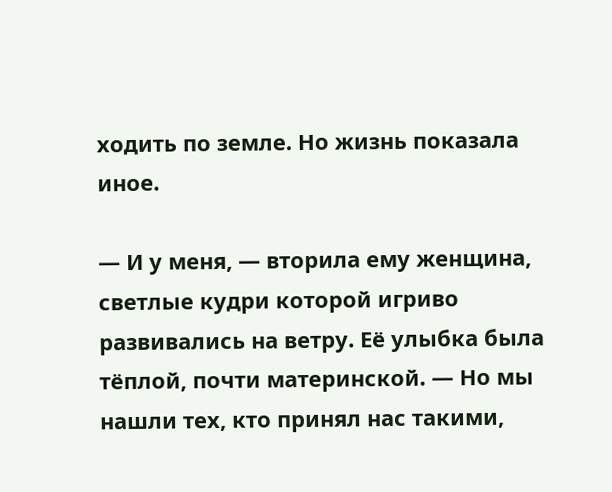ходить по земле. Но жизнь показала иное.

— И у меня, — вторила ему женщина, светлые кудри которой игриво развивались на ветру. Её улыбка была тёплой, почти материнской. — Но мы нашли тех, кто принял нас такими,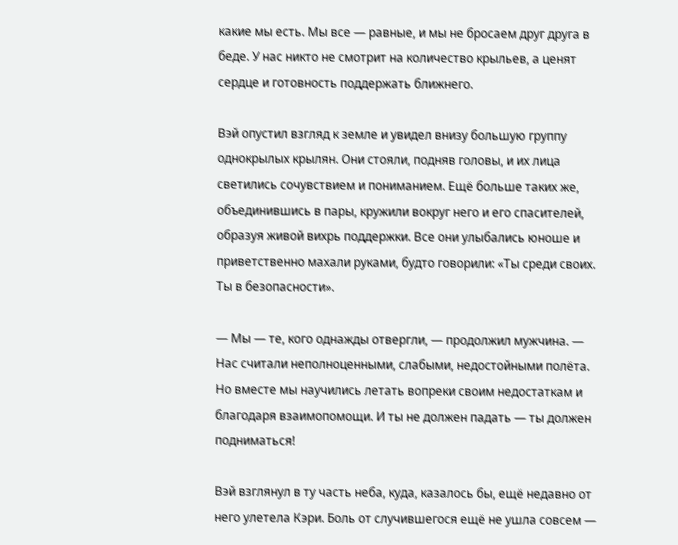какие мы есть. Мы все — равные, и мы не бросаем друг друга в беде. У нас никто не смотрит на количество крыльев, а ценят сердце и готовность поддержать ближнего.

Вэй опустил взгляд к земле и увидел внизу большую группу однокрылых крылян. Они стояли, подняв головы, и их лица светились сочувствием и пониманием. Ещё больше таких же, объединившись в пары, кружили вокруг него и его спасителей, образуя живой вихрь поддержки. Все они улыбались юноше и приветственно махали руками, будто говорили: «Ты среди своих. Ты в безопасности».

— Мы — те, кого однажды отвергли, — продолжил мужчина. — Нас считали неполноценными, слабыми, недостойными полёта. Но вместе мы научились летать вопреки своим недостаткам и благодаря взаимопомощи. И ты не должен падать — ты должен подниматься!

Вэй взглянул в ту часть неба, куда, казалось бы, ещё недавно от него улетела Кэри. Боль от случившегося ещё не ушла совсем —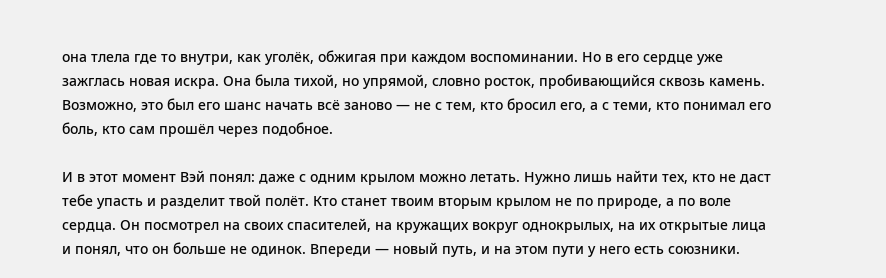она тлела где то внутри, как уголёк, обжигая при каждом воспоминании. Но в его сердце уже зажглась новая искра. Она была тихой, но упрямой, словно росток, пробивающийся сквозь камень. Возможно, это был его шанс начать всё заново — не с тем, кто бросил его, а с теми, кто понимал его боль, кто сам прошёл через подобное.

И в этот момент Вэй понял: даже с одним крылом можно летать. Нужно лишь найти тех, кто не даст тебе упасть и разделит твой полёт. Кто станет твоим вторым крылом не по природе, а по воле сердца. Он посмотрел на своих спасителей, на кружащих вокруг однокрылых, на их открытые лица и понял, что он больше не одинок. Впереди — новый путь, и на этом пути у него есть союзники.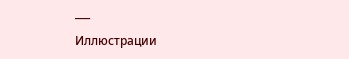___

Иллюстрации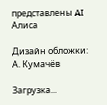представлены AI Алиса

Дизайн обложки: А. Кумачёв

Загрузка...